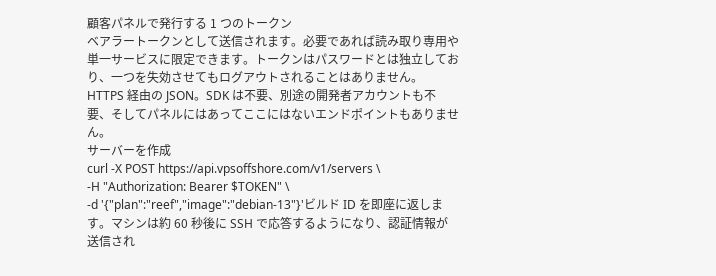顧客パネルで発行する 1 つのトークン
ベアラートークンとして送信されます。必要であれば読み取り専用や単一サービスに限定できます。トークンはパスワードとは独立しており、一つを失効させてもログアウトされることはありません。
HTTPS 経由の JSON。SDK は不要、別途の開発者アカウントも不要、そしてパネルにはあってここにはないエンドポイントもありません。
サーバーを作成
curl -X POST https://api.vpsoffshore.com/v1/servers \
-H "Authorization: Bearer $TOKEN" \
-d '{"plan":"reef","image":"debian-13"}'ビルド ID を即座に返します。マシンは約 60 秒後に SSH で応答するようになり、認証情報が送信され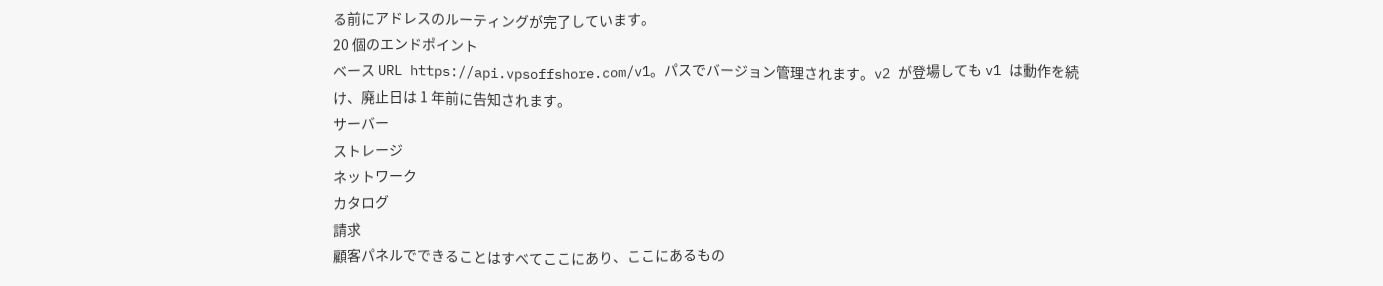る前にアドレスのルーティングが完了しています。
20 個のエンドポイント
ベース URL https://api.vpsoffshore.com/v1。パスでバージョン管理されます。v2 が登場しても v1 は動作を続け、廃止日は 1 年前に告知されます。
サーバー
ストレージ
ネットワーク
カタログ
請求
顧客パネルでできることはすべてここにあり、ここにあるもの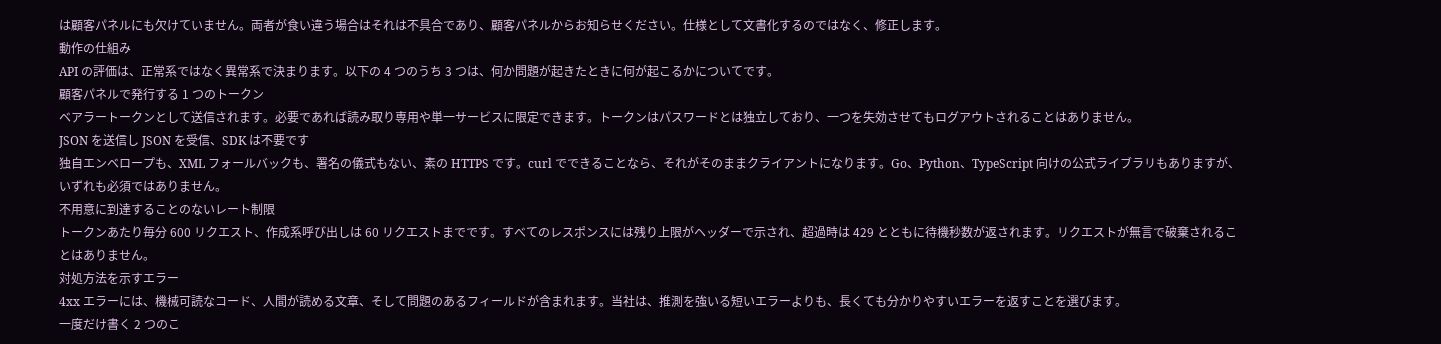は顧客パネルにも欠けていません。両者が食い違う場合はそれは不具合であり、顧客パネルからお知らせください。仕様として文書化するのではなく、修正します。
動作の仕組み
API の評価は、正常系ではなく異常系で決まります。以下の 4 つのうち 3 つは、何か問題が起きたときに何が起こるかについてです。
顧客パネルで発行する 1 つのトークン
ベアラートークンとして送信されます。必要であれば読み取り専用や単一サービスに限定できます。トークンはパスワードとは独立しており、一つを失効させてもログアウトされることはありません。
JSON を送信し JSON を受信、SDK は不要です
独自エンベロープも、XML フォールバックも、署名の儀式もない、素の HTTPS です。curl でできることなら、それがそのままクライアントになります。Go、Python、TypeScript 向けの公式ライブラリもありますが、いずれも必須ではありません。
不用意に到達することのないレート制限
トークンあたり毎分 600 リクエスト、作成系呼び出しは 60 リクエストまでです。すべてのレスポンスには残り上限がヘッダーで示され、超過時は 429 とともに待機秒数が返されます。リクエストが無言で破棄されることはありません。
対処方法を示すエラー
4xx エラーには、機械可読なコード、人間が読める文章、そして問題のあるフィールドが含まれます。当社は、推測を強いる短いエラーよりも、長くても分かりやすいエラーを返すことを選びます。
一度だけ書く 2 つのこ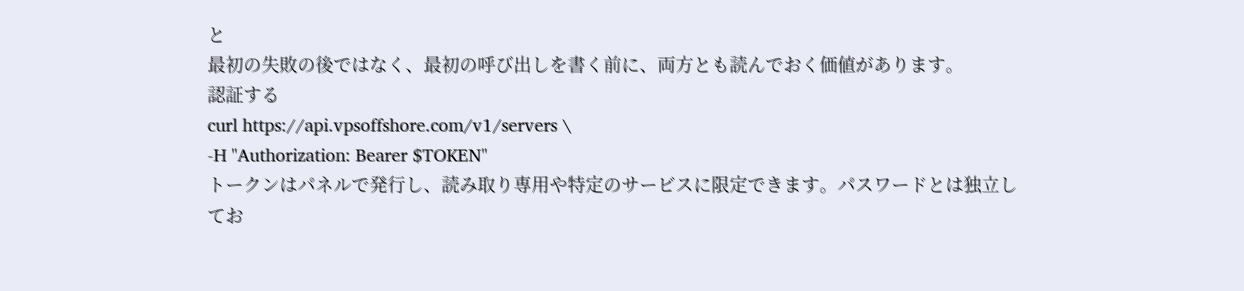と
最初の失敗の後ではなく、最初の呼び出しを書く前に、両方とも読んでおく価値があります。
認証する
curl https://api.vpsoffshore.com/v1/servers \
-H "Authorization: Bearer $TOKEN"
トークンはパネルで発行し、読み取り専用や特定のサービスに限定できます。パスワードとは独立してお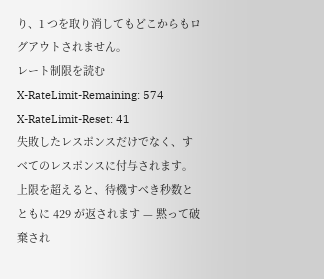り、1 つを取り消してもどこからもログアウトされません。
レート制限を読む
X-RateLimit-Remaining: 574
X-RateLimit-Reset: 41
失敗したレスポンスだけでなく、すべてのレスポンスに付与されます。上限を超えると、待機すべき秒数とともに 429 が返されます — 黙って破棄され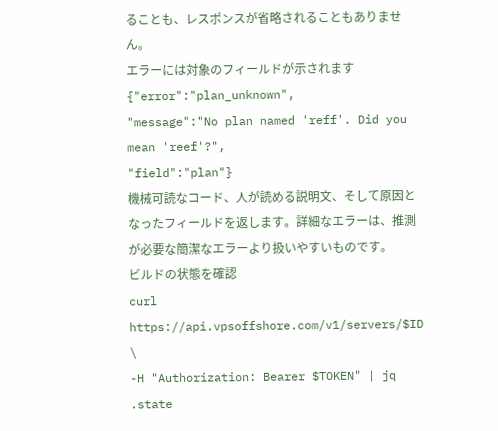ることも、レスポンスが省略されることもありません。
エラーには対象のフィールドが示されます
{"error":"plan_unknown",
"message":"No plan named 'reff'. Did you mean 'reef'?",
"field":"plan"}
機械可読なコード、人が読める説明文、そして原因となったフィールドを返します。詳細なエラーは、推測が必要な簡潔なエラーより扱いやすいものです。
ビルドの状態を確認
curl https://api.vpsoffshore.com/v1/servers/$ID \
-H "Authorization: Bearer $TOKEN" | jq .state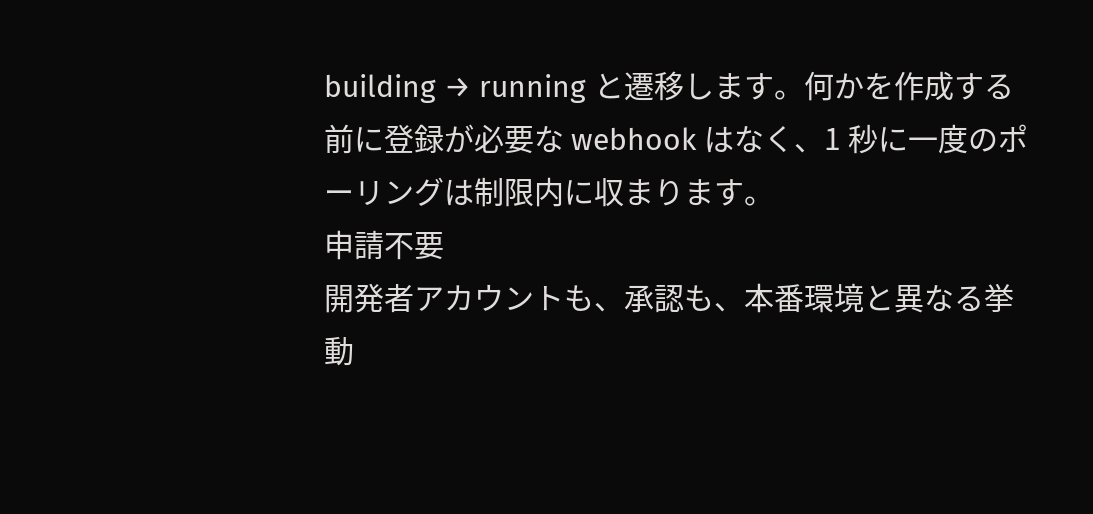building → running と遷移します。何かを作成する前に登録が必要な webhook はなく、1 秒に一度のポーリングは制限内に収まります。
申請不要
開発者アカウントも、承認も、本番環境と異なる挙動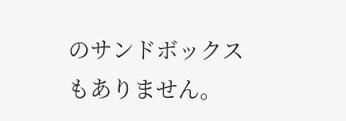のサンドボックスもありません。